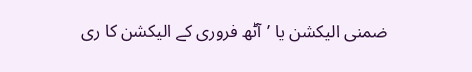ضمنی الیکشن یا ’آٹھ فروری کے الیکشن کا ری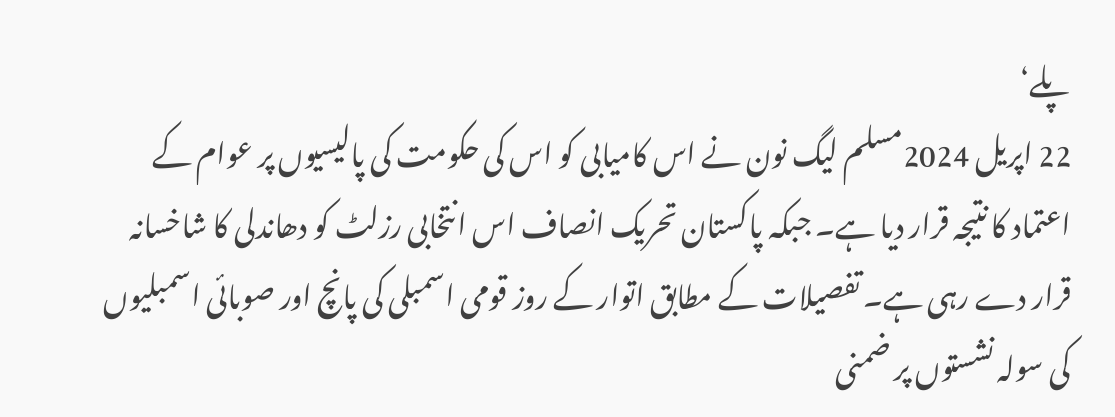پلے‘
22 اپریل 2024مسلم لیگ نون نے اس کامیابی کو اس کی حکومت کی پالیسیوں پر عوام کے اعتماد کا نتیجہ قرار دیا ہے۔ جبکہ پاکستان تحریک انصاف اس انتخابی رزلٹ کو دھاندلی کا شاخسانہ قرار دے رہی ہے۔ تفصیلات کے مطابق اتوار کے روز قومی اسمبلی کی پانچ اور صوبائی اسمبلیوں کی سولہ نشستوں پر ضمنی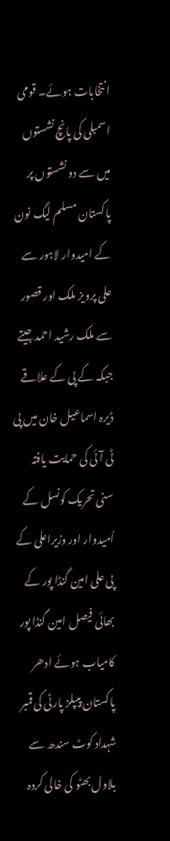انتخابات ہوئے۔ قومی اسمبلی کی پانچ نشستوں میں سے دو نشستوں پر پاکستان مسلم لیگ نون کے امیدوار لاہور سے علی پرویز ملک اور قصور سے ملک رشید احمد جیتے جبکہ کے پی کے علاقے ڈیرہ اسماعیل خان میں پی ٹی آئی کی حمایت یافتہ سنی تحریک کونسل کے اُمیدوار اور وزیراعلی کے پی علی امین گنڈا پور کے بھائی فیصل امین گنڈا پور کامیاب ہوئے ادھر پاکستان پیپلز پارٹی کی قمبر شہداد کوٹ سندھ سے بلاول بھٹو کی خالی کردہ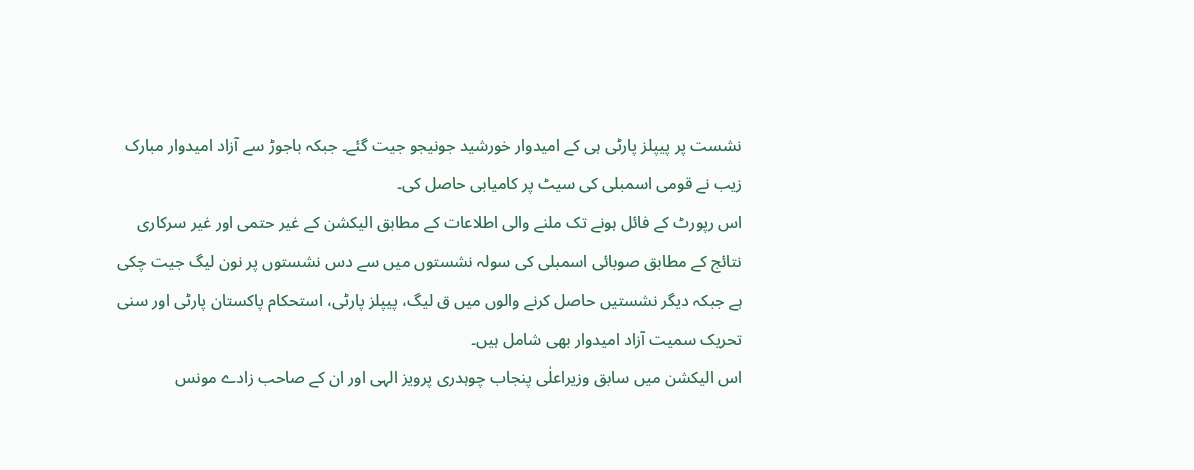نشست پر پیپلز پارٹی ہی کے امیدوار خورشید جونیجو جیت گئے۔ جبکہ باجوڑ سے آزاد امیدوار مبارک زیب نے قومی اسمبلی کی سیٹ پر کامیابی حاصل کی۔
اس رپورٹ کے فائل ہونے تک ملنے والی اطلاعات کے مطابق الیکشن کے غیر حتمی اور غیر سرکاری نتائج کے مطابق صوبائی اسمبلی کی سولہ نشستوں میں سے دس نشستوں پر نون لیگ جیت چکی ہے جبکہ دیگر نشستیں حاصل کرنے والوں میں ق لیگ، پیپلز پارٹی، استحکام پاکستان پارٹی اور سنی تحریک سمیت آزاد امیدوار بھی شامل ہیں۔
اس الیکشن میں سابق وزیراعلٰی پنجاب چوہدری پرویز الہی اور ان کے صاحب زادے مونس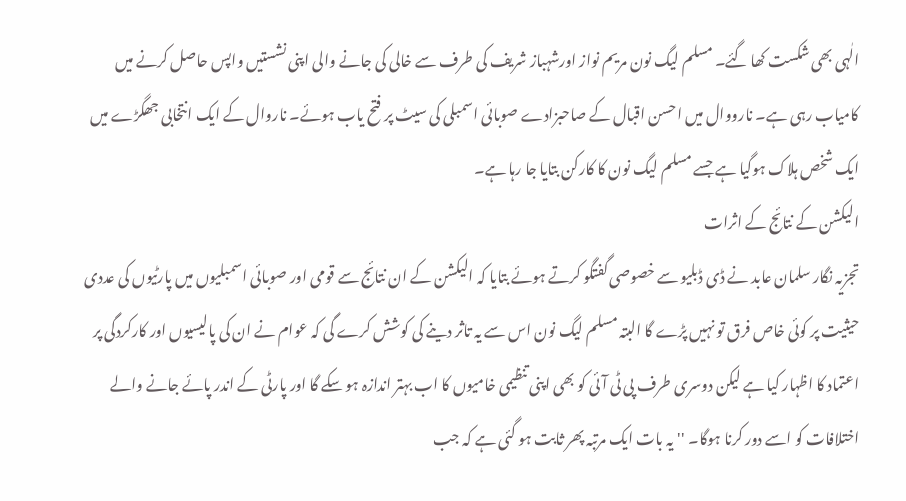الٰہی بھی شکست کھا گئے۔ مسلم لیگ نون مریم نواز اورشہباز شریف کی طرف سے خالی کی جانے والی اپنی نشستیں واپس حاصل کرنے میں کامیاب رہی ہے۔ نارووال میں احسن اقبال کے صاحبزادے صوبائی اسمبلی کی سیٹ پر فتح یاب ہوئے۔ ناروال کے ایک انتخابی جھگڑے میں ایک شخص ہلاک ہوگیا ہے جسے مسلم لیگ نون کا کارکن بتایا جا رہا ہے۔
الیکشن کے نتائج کے اثرات
تجزیہ نگار سلمان عابد نے ڈی ڈبلیو سے خصوصی گفتگو کرتے ہوئے بتایا کہ الیکشن کے ان نتائج سے قومی اور صوبائی اسمبلیوں میں پارٹیوں کی عددی حیثیت پر کوئی خاص فرق تو نہیں پڑے گا البتہ مسلم لیگ نون اس سے یہ تاثر دینے کی کوشش کرے گی کہ عوام نے ان کی پالیسیوں اور کارکردگی پر اعتماد کا اظہار کیا ہے لیکن دوسری طرف پی ٹی آئی کو بھی اپنی تنظیمی خامیوں کا اب بہتر اندازہ ہو سکے گا اور پارٹی کے اندر پائے جانے والے اختلافات کو اسے دور کرنا ہوگا۔ ''یہ بات ایک مرتبہ پھر ثابت ہو گئی ہے کہ جب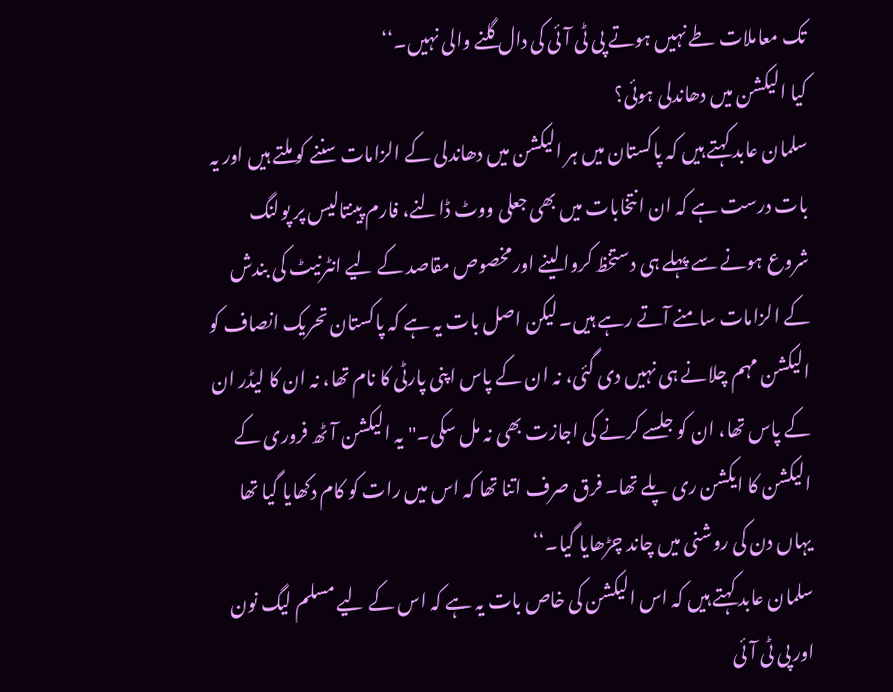تک معاملات طے نہیں ہوتے پی ٹی آئی کی دال گلنے والی نہیں۔‘‘
کیا الیکشن میں دھاندلی ہوئی؟
سلمان عابد کہتے ہیں کہ پاکستان میں ہر الیکشن میں دھاندلی کے الزامات سننے کو ملتے ہیں اور یہ بات درست ہے کہ ان انتخابات میں بھی جعلی ووٹ ڈالنے، فارم پینتالیس پر پولنگ شروع ہونے سے پہلے ہی دستخظ کروا لینے اور مخصوص مقاصد کے لیے انٹرنیٹ کی بندش کے الزامات سامنے آتے رہے ہیں۔ لیکن اصل بات یہ ہے کہ پاکستان تحریک انصاف کو الیکشن مہم چلانے ہی نہیں دی گئی، نہ ان کے پاس اپنی پارٹی کا نام تھا، نہ ان کا لیڈر ان کے پاس تھا، ان کو جلسے کرنے کی اجازت بھی نہ مل سکی۔''یہ الیکشن آٹھ فروری کے الیکشن کا ایکشن ری پلے تھا۔ فرق صرف اتنا تھا کہ اس میں رات کو کام دکھایا گیا تھا یہاں دن کی روشنی میں چاند چڑھایا گیا۔‘‘
سلمان عابد کہتے ہیں کہ اس الیکشن کی خاص بات یہ ہے کہ اس کے لیے مسلم لیگ نون اور پی ٹی آئی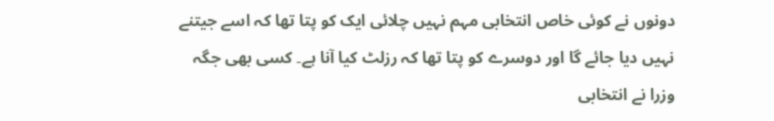دونوں نے کوئی خاص انتخابی مہم نہیں چلائی ایک کو پتا تھا کہ اسے جیتنے نہیں دیا جائے گا اور دوسرے کو پتا تھا کہ رزلٹ کیا آنا ہے۔ کسی بھی جگہ وزرا نے انتخابی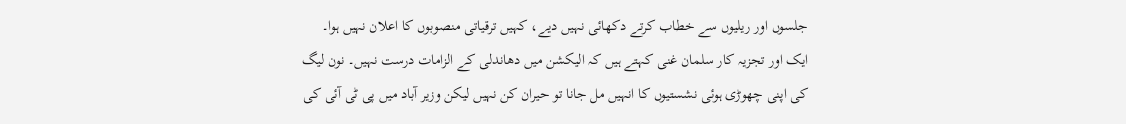جلسوں اور ریلیوں سے خطاب کرتے دکھائی نہیں دیے، کہیں ترقیاتی منصوبوں کا اعلان نہیں ہوا۔
ایک اور تجزیہ کار سلمان غنی کہتے ہیں کہ الیکشن میں دھاندلی کے الزامات درست نہیں۔ نون لیگ کی اپنی چھوڑی ہوئی نشستیوں کا انہیں مل جانا تو حیران کن نہیں لیکن وزیر آباد میں پی ٹی آئی کی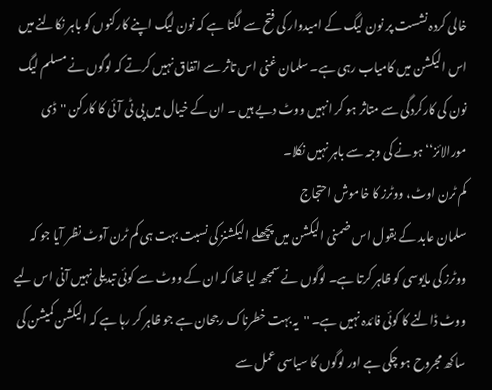خالی کردہ نشست پر نون لیگ کے امیدوار کی فتح سے لگتا ہے کہ نون لیگ اپنے کارکنوں کو باہر نکالنے میں اس الیکشن میں کامیاب رہی ہے۔ سلمان غنی اس تاثر سے اتفاق نہیں کرتے کہ لوگوں نے مسلم لیگ نون کی کارکردگی سے متاثر ہو کر انہیں ووٹ دیے ہیں ۔ ان کے خیال میں پی ٹی آئی کا کارکن ''ڈی مورالائز‘‘ ہونے کی وجہ سے باہر نہیں نکلا۔
کم ٹرن اوٹ، ووٹرز کا خاموش احتجاج
سلمان عابد کے بقول اس ضمنی الیکشن میں پچھلے الیکشنز کی نسبت بہت ہی کم ٹرن آوٹ نظر آیا جو کہ ووٹرز کی مایوسی کو ظاہر کرتا ہے۔ لوگوں نے سمجھ لیا تھا کہ ان کے ووٹ سے کوئی تبدیلی نہیں آنی اس لیے ووٹ ڈالنے کا کوئی فائدہ نہیں ہے۔ ''یہ بہت خطرناک رجحان ہے جو ظاہر کر رہا ہے کہ الیکشن کمیشن کی ساکھ مجروح ہو چکی ہے اور لوگوں کا سیاسی عمل سے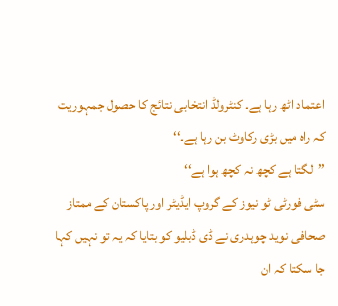اعتماد اٹھ رہا ہے۔ کنٹرولڈ انتخابی نتائج کا حصول جمہوریت کہ راہ میں بڑی رکاوٹ بن رہا ہے۔‘‘
’’لگتا ہے کچھ نہ کچھ ہوا ہے‘‘
سٹی فورٹی ٹو نیوز کے گروپ ایڈیٹر اور پاکستان کے ممتاز صحافی نوید چوہدری نے ڈی ڈبلیو کو بتایا کہ یہ تو نہیں کہا جا سکتا کہ ان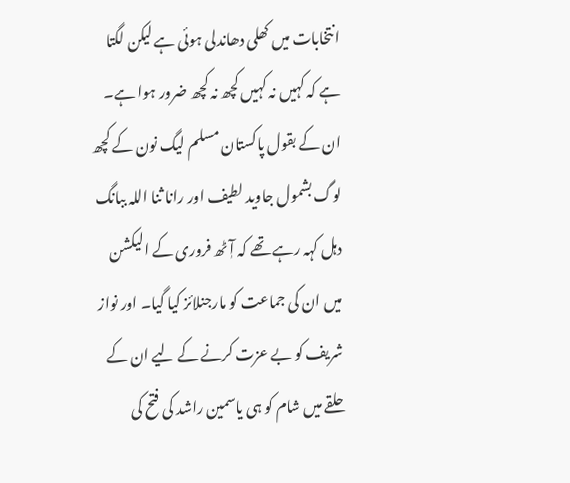انتخابات میں کھلی دھاندلی ہوئی ہے لیکن لگتا ہے کہ کہیں نہ کہیں کچھ نہ کچھ ضرور ہوا ہے۔ ان کے بقول پاکستان مسلم لیگ نون کے کچھ لوگ بشمول جاوید لطیف اور رانا ثنا اللہ ببانگ دہل کہہ رہے تھے کہ آٖٹھ فروری کے الیکشن میں ان کی جماعت کو مارجنلائز کیا گیا۔ اور نواز شریف کو بے عزت کرنے کے لیے ان کے حلقے میں شام کو ہی یاسمین راشد کی فتح کی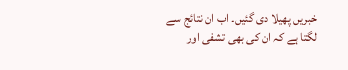خبریں پھیلا دی گئیں۔ اب ان نتائج سے لگتا ہے کہ ان کی بھی تشفی اور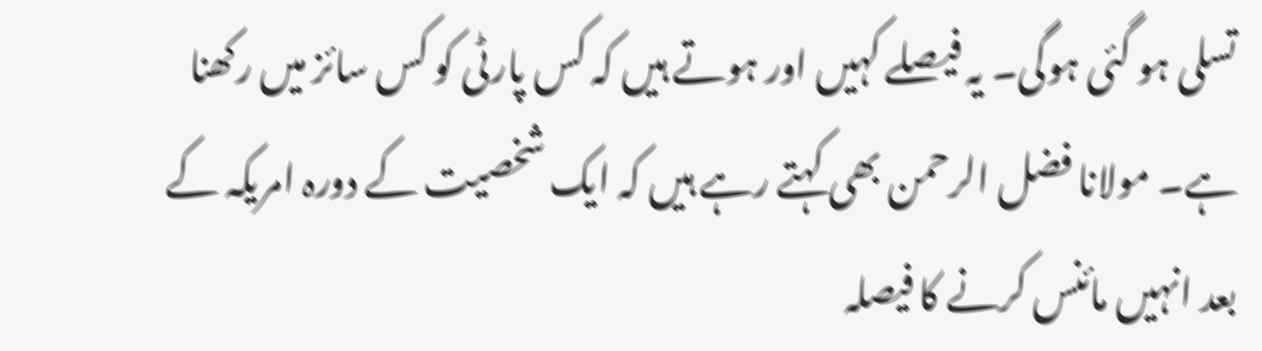تسلی ہو گئی ہوگی۔ یہ فیصلے کہیں اور ہوتے ہیں کہ کس پارٹی کو کس سائز میں رکھنا ہے۔ مولانا فضل الرحمن بھی کہتے رہے ہیں کہ ایک شخصیت کے دورہ امریکہ کے بعد انہیں مائنس کرنے کا فیصلہ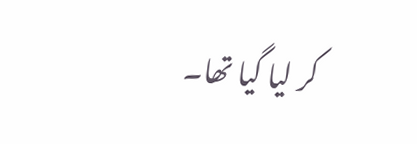کر لیا گیا تھا۔